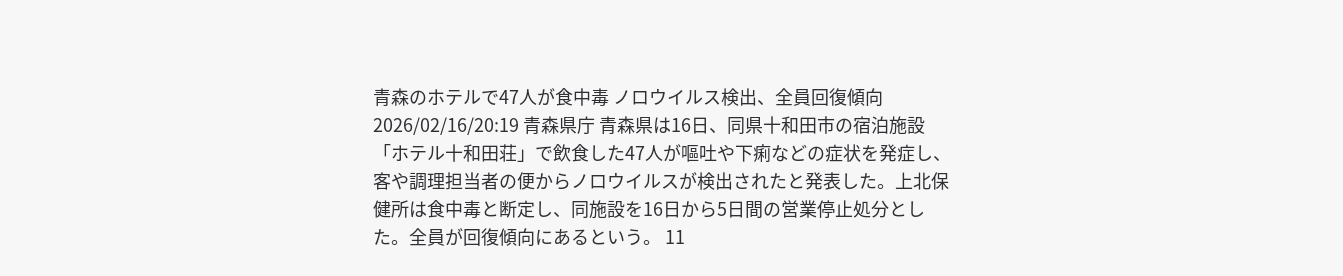青森のホテルで47人が食中毒 ノロウイルス検出、全員回復傾向 2026/02/16/20:19 青森県庁 青森県は16日、同県十和田市の宿泊施設「ホテル十和田荘」で飲食した47人が嘔吐や下痢などの症状を発症し、客や調理担当者の便からノロウイルスが検出されたと発表した。上北保健所は食中毒と断定し、同施設を16日から5日間の営業停止処分とした。全員が回復傾向にあるという。 11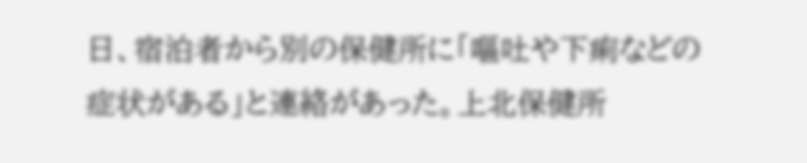日、宿泊者から別の保健所に「嘔吐や下痢などの症状がある」と連絡があった。上北保健所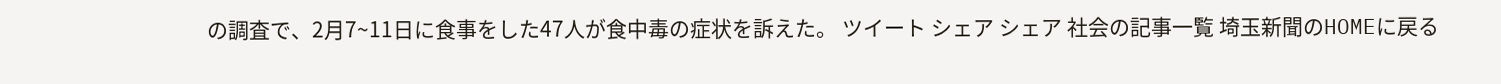の調査で、2月7~11日に食事をした47人が食中毒の症状を訴えた。 ツイート シェア シェア 社会の記事一覧 埼玉新聞のHOMEに戻る